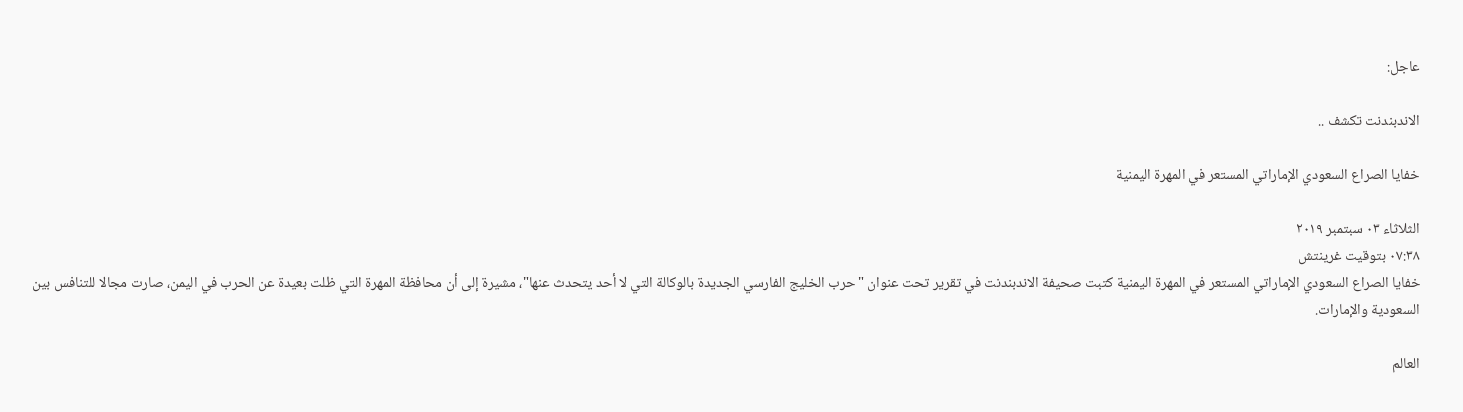عاجل:

الاندبندنت تكشف ..

خفايا الصراع السعودي الإماراتي المستعر في المهرة اليمنية

الثلاثاء ٠٣ سبتمبر ٢٠١٩
٠٧:٣٨ بتوقيت غرينتش
خفايا الصراع السعودي الإماراتي المستعر في المهرة اليمنية كتبت صحيفة الاندبندنت في تقرير تحت عنوان "حرب الخليج الفارسي الجديدة بالوكالة التي لا أحد يتحدث عنها"، مشيرة إلى أن محافظة المهرة التي ظلت بعيدة عن الحرب في اليمن، صارت مجالا للتنافس بين السعودية والإمارات.

العالم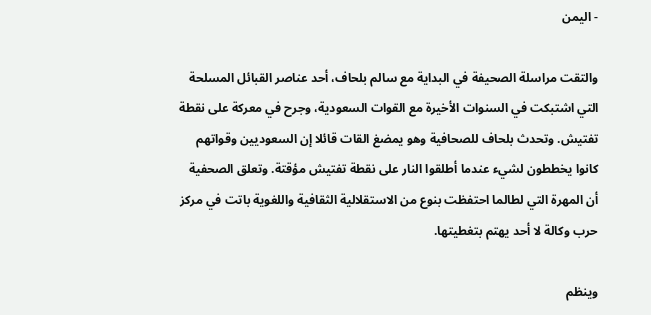- اليمن

والتقت مراسلة الصحيفة في البداية مع سالم بلحاف، أحد عناصر القبائل المسلحة التي اشتبكت في السنوات الأخيرة مع القوات السعودية، وجرح في معركة على نقطة تفتيش. وتحدث بلحاف للصحافية وهو يمضغ القات قائلا إن السعوديين وقواتهم كانوا يخططون لشيء عندما أطلقوا النار على نقطة تفتيش مؤقتة. وتعلق الصحفية أن المهرة التي لطالما احتفظت بنوع من الاستقلالية الثقافية واللغوية باتت في مركز حرب وكالة لا أحد يهتم بتغطيتها.

وينظم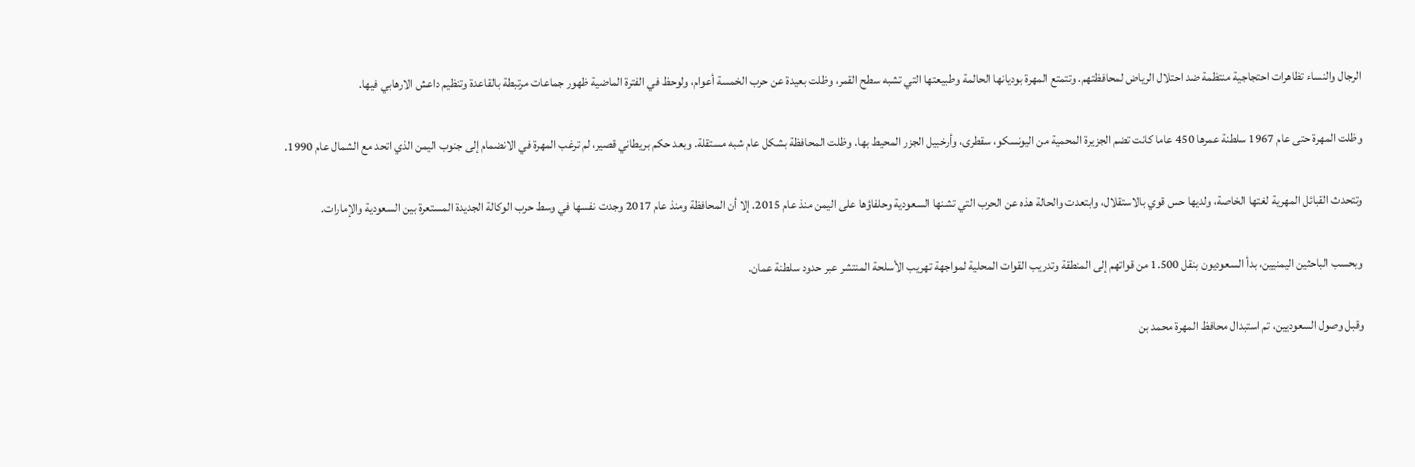الرجال والنساء تظاهرات احتجاجية منتظمة ضد احتلال الرياض لمحافظتهم. وتتمتع المهرة بوديانها الحالمة وطبيعتها التي تشبه سطح القمر، وظلت بعيدة عن حرب الخمسة أعوام، ولوحظ في الفترة الماضية ظهور جماعات مرتبطة بالقاعدة وتنظيم داعش الارهابي فيها.

وظلت المهرة حتى عام 1967 سلطنة عمرها 450 عاما كانت تضم الجزيرة المحمية من اليونسكو، سقطرى، وأرخبيل الجزر المحيط بها. وظلت المحافظة بشكل عام شبه مستقلة. وبعد حكم بريطاني قصير، لم ترغب المهرة في الانضمام إلى جنوب اليمن الذي اتحد مع الشمال عام 1990.

وتتحدث القبائل المهرية لغتها الخاصة، ولديها حس قوي بالاستقلال، وابتعدت والحالة هذه عن الحرب التي تشنها السعودية وحلفاؤها على اليمن منذ عام 2015. إلا أن المحافظة ومنذ عام 2017 وجدت نفسها في وسط حرب الوكالة الجديدة المستعرة بين السعودية والإمارات.

وبحسب الباحثين اليمنيين، بدأ السعوديون بنقل 1.500 من قواتهم إلى المنطقة وتدريب القوات المحلية لمواجهة تهريب الأسلحة المنتشر عبر حدود سلطنة عمان.

وقبل وصول السعوديين، تم استبدال محافظ المهرة محمد بن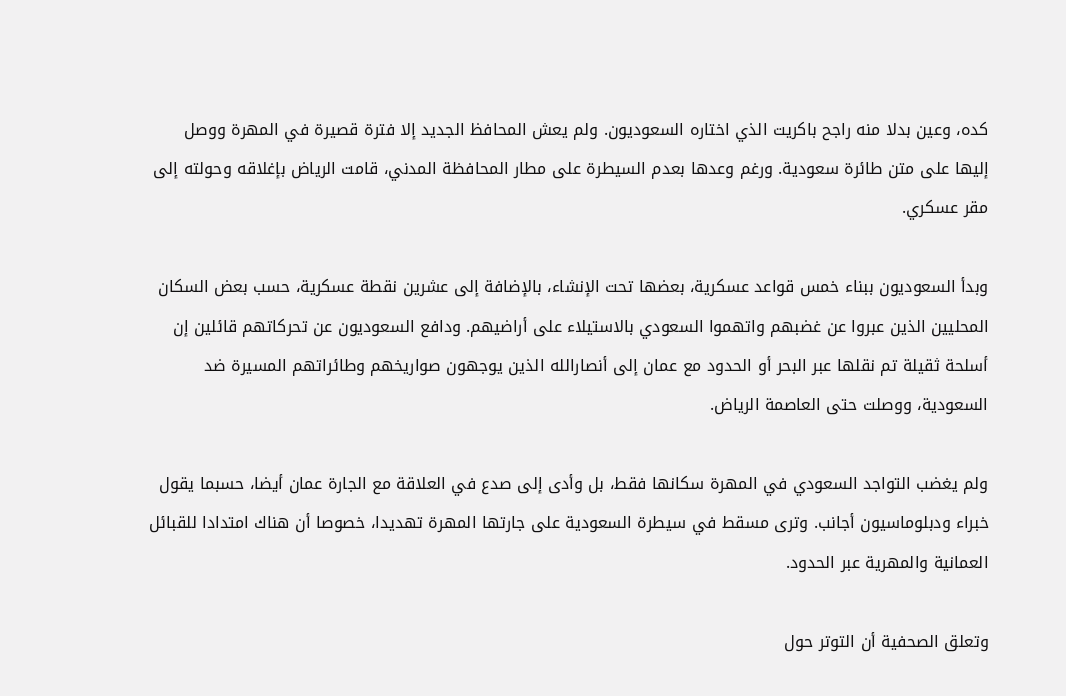كده، وعين بدلا منه راجح باكريت الذي اختاره السعوديون. ولم يعش المحافظ الجديد إلا فترة قصيرة في المهرة ووصل إليها على متن طائرة سعودية. ورغم وعدها بعدم السيطرة على مطار المحافظة المدني، قامت الرياض بإغلاقه وحولته إلى مقر عسكري.

وبدأ السعوديون ببناء خمس قواعد عسكرية، بعضها تحت الإنشاء، بالإضافة إلى عشرين نقطة عسكرية، حسب بعض السكان المحليين الذين عبروا عن غضبهم واتهموا السعودي بالاستيلاء على أراضيهم. ودافع السعوديون عن تحركاتهم قائلين إن أسلحة ثقيلة تم نقلها عبر البحر أو الحدود مع عمان إلى أنصارالله الذين يوجهون صواريخهم وطائراتهم المسيرة ضد السعودية، ووصلت حتى العاصمة الرياض.

ولم يغضب التواجد السعودي في المهرة سكانها فقط، بل وأدى إلى صدع في العلاقة مع الجارة عمان أيضا، حسبما يقول خبراء ودبلوماسيون أجانب. وترى مسقط في سيطرة السعودية على جارتها المهرة تهديدا، خصوصا أن هناك امتدادا للقبائل العمانية والمهرية عبر الحدود.

وتعلق الصحفية أن التوتر حول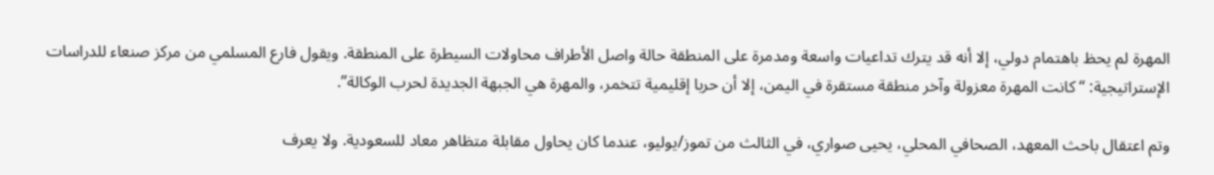المهرة لم يحظ باهتمام دولي، إلا أنه قد يترك تداعيات واسعة ومدمرة على المنطقة حالة واصل الأطراف محاولات السيطرة على المنطقة. ويقول فارع المسلمي من مركز صنعاء للدراسات الإستراتيجية: “كانت المهرة معزولة وآخر منطقة مستقرة في اليمن، إلا أن حربا إقليمية تتخمر، والمهرة هي الجبهة الجديدة لحرب الوكالة”.

وتم اعتقال باحث المعهد، الصحافي المحلي، يحيى صواري، في الثالث من تموز/يوليو، عندما كان يحاول مقابلة متظاهر معاد للسعودية. ولا يعرف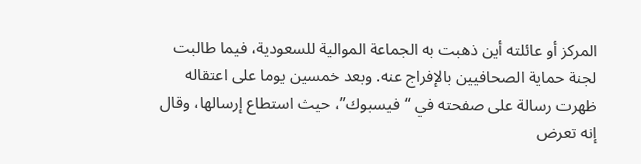المركز أو عائلته أين ذهبت به الجماعة الموالية للسعودية، فيما طالبت لجنة حماية الصحافيين بالإفراج عنه. وبعد خمسين يوما على اعتقاله ظهرت رسالة على صفحته في “فيسبوك”، حيث استطاع إرسالها، وقال إنه تعرض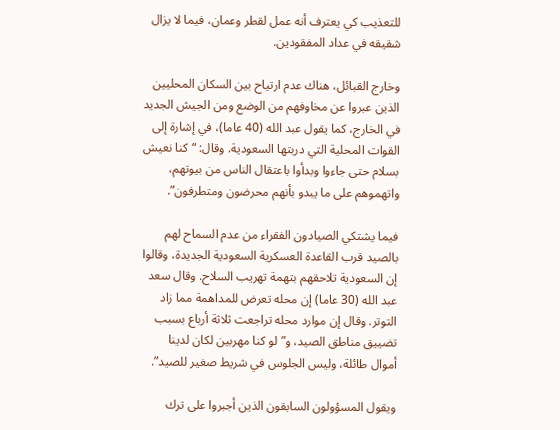للتعذيب كي يعترف أنه عمل لقطر وعمان، فيما لا يزال شقيقه في عداد المفقودين.

وخارج القبائل، هناك عدم ارتياح بين السكان المحليين الذين عبروا عن مخاوفهم من الوضع ومن الجيش الجديد في الخارج، كما يقول عبد الله (40 عاما)، في إشارة إلى القوات المحلية التي دربتها السعودية. وقال: “كنا نعيش بسلام حتى جاءوا وبدأوا باعتقال الناس من بيوتهم، واتهموهم على ما يبدو بأنهم محرضون ومتطرفون”.

فيما يشتكي الصيادون الفقراء من عدم السماح لهم بالصيد قرب القاعدة العسكرية السعودية الجديدة، وقالوا إن السعودية تلاحقهم بتهمة تهريب السلاح. وقال سعد عبد الله (30 عاما) إن محله تعرض للمداهمة مما زاد التوتر. وقال إن موارد محله تراجعت ثلاثة أرباع بسبب تضييق مناطق الصيد، و”لو كنا مهربين لكان لدينا أموال طائلة، وليس الجلوس في شريط صغير للصيد”.

ويقول المسؤولون السابقون الذين أجبروا على ترك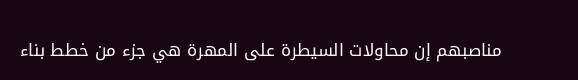مناصبهم إن محاولات السيطرة على المهرة هي جزء من خطط بناء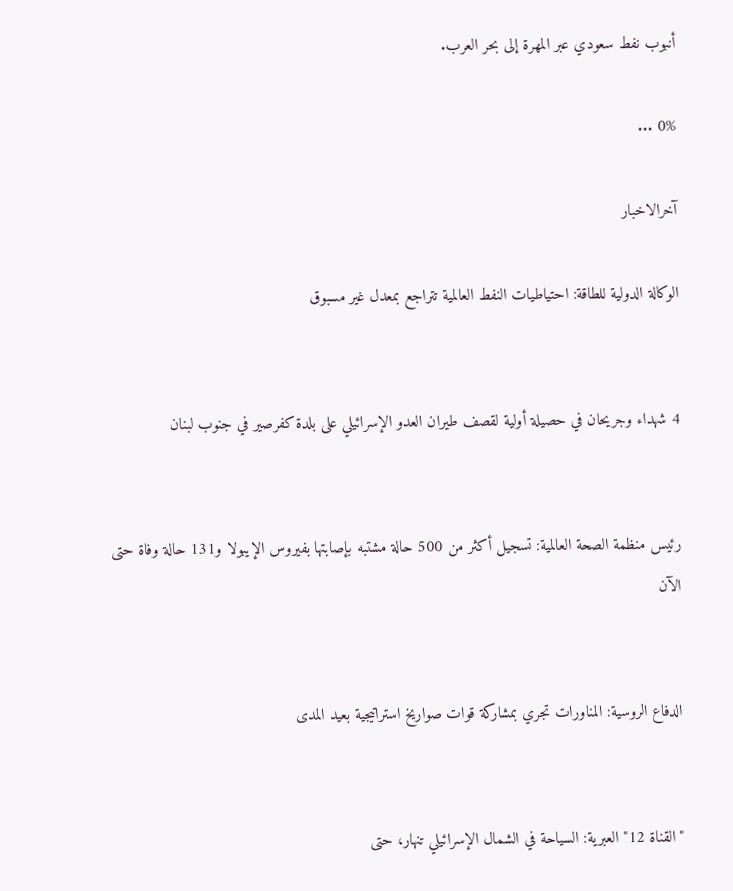أنبوب نفط سعودي عبر المهرة إلى بحر العرب.

0% ...

آخرالاخبار

الوكالة الدولية للطاقة: احتياطيات النفط العالمية تتراجع بمعدل غير مسبوق


4 شهداء وجريحان في حصيلة أولية لقصف طيران العدو الإسرائيلي على بلدة كفرصير في جنوب لبنان


رئيس منظمة الصحة العالمية: تسجيل أكثر من 500 حالة مشتبه بإصابتها بفيروس الإيبولا و131 حالة وفاة حتى الآن


الدفاع الروسية: المناورات تجري بمشاركة قوات صواريخ استراتيجية بعيد المدى


"القناة 12" العبرية: السياحة في الشمال الإسرائيلي تنهار، حتى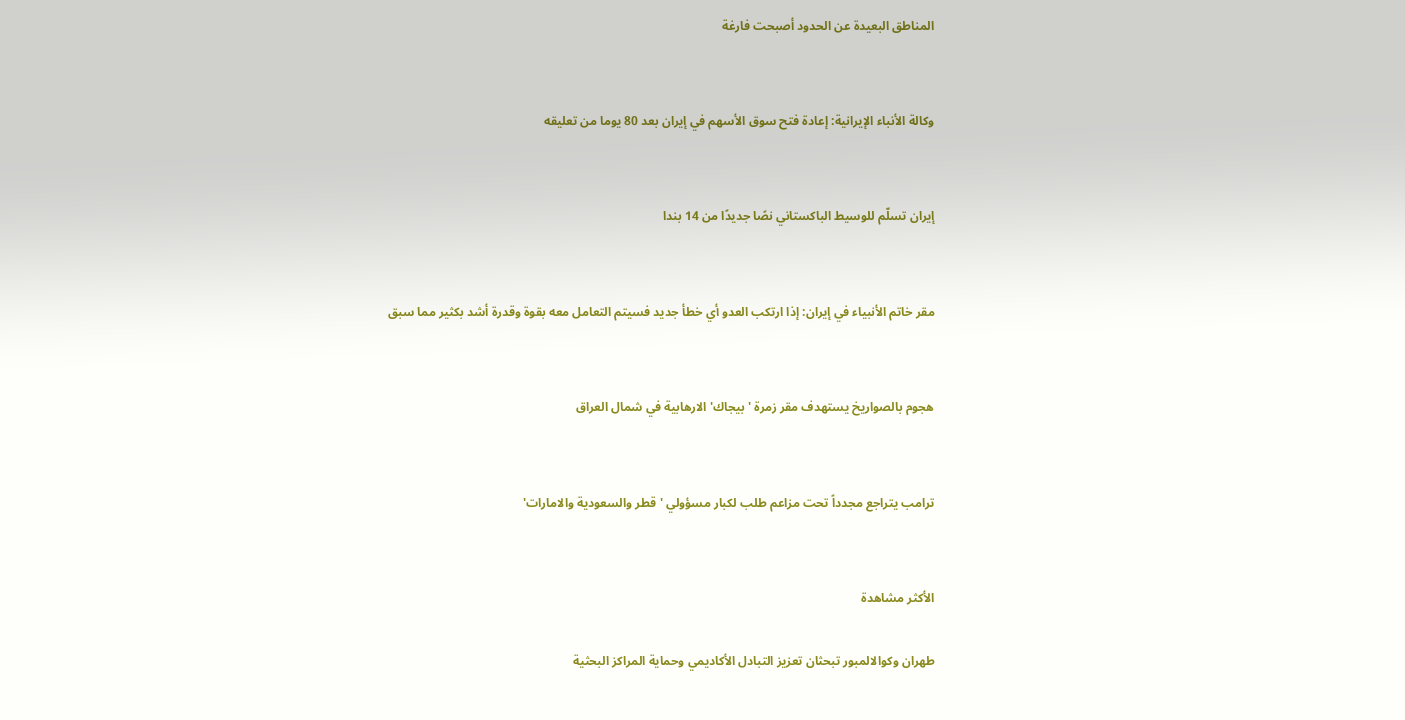المناطق البعيدة عن الحدود أصبحت فارغة


وكالة الأنباء الإيرانية: إعادة فتح سوق الأسهم في إيران بعد 80 يوما من تعليقه


إيران تسلّم للوسيط الباكستاني نصًا جديدًا من 14 بندا


مقر خاتم الأنبياء في إيران: إذا ارتكب العدو أي خطأ جديد فسيتم التعامل معه بقوة وقدرة أشد بكثير مما سبق


هجوم بالصواريخ يستهدف مقر زمرة 'بيجاك' الارهابية في شمال العراق


ترامب يتراجع مجدداً تحت مزاعم طلب لكبار مسؤولي 'قطر والسعودية والامارات'


الأكثر مشاهدة

طهران وكوالالمبور تبحثان تعزيز التبادل الأكاديمي وحماية المراكز البحثية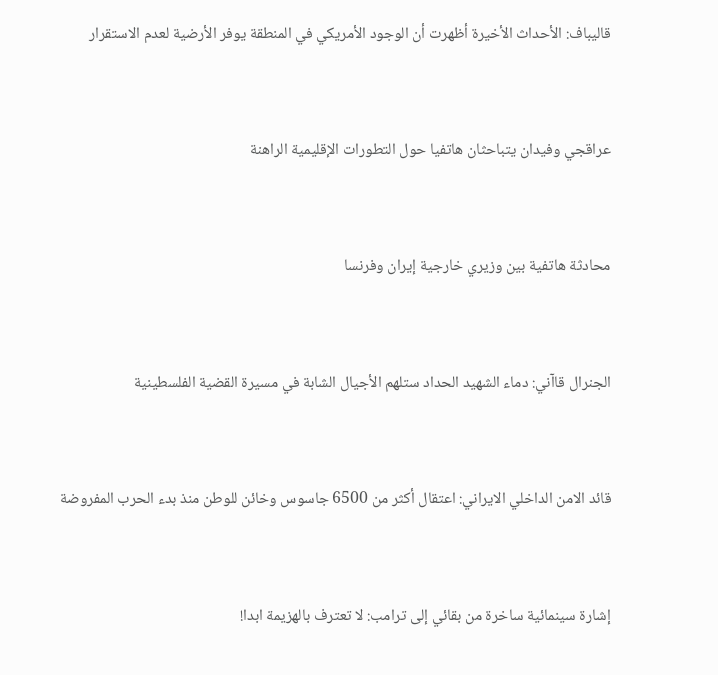قاليباف: الأحداث الأخيرة أظهرت أن الوجود الأمريكي في المنطقة يوفر الأرضية لعدم الاستقرار


عراقجي وفيدان يتباحثان هاتفيا حول التطورات الإقليمية الراهنة


محادثة هاتفية بين وزيري خارجية إيران وفرنسا


الجنرال قاآني: دماء الشهيد الحداد ستلهم الأجيال الشابة في مسيرة القضية الفلسطينية


قائد الامن الداخلي الايراني: اعتقال أكثر من 6500 جاسوس وخائن للوطن منذ بدء الحرب المفروضة


إشارة سينمائية ساخرة من بقائي إلى ترامب: لا تعترف بالهزيمة ابدا!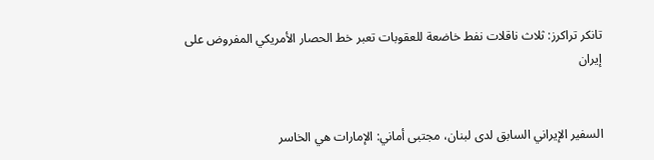تانكر تراكرز: ثلاث ناقلات نفط خاضعة للعقوبات تعبر خط الحصار الأمريكي المفروض على إيران


السفير الإيراني السابق لدى لبنان، مجتبى أماني: الإمارات هي الخاسر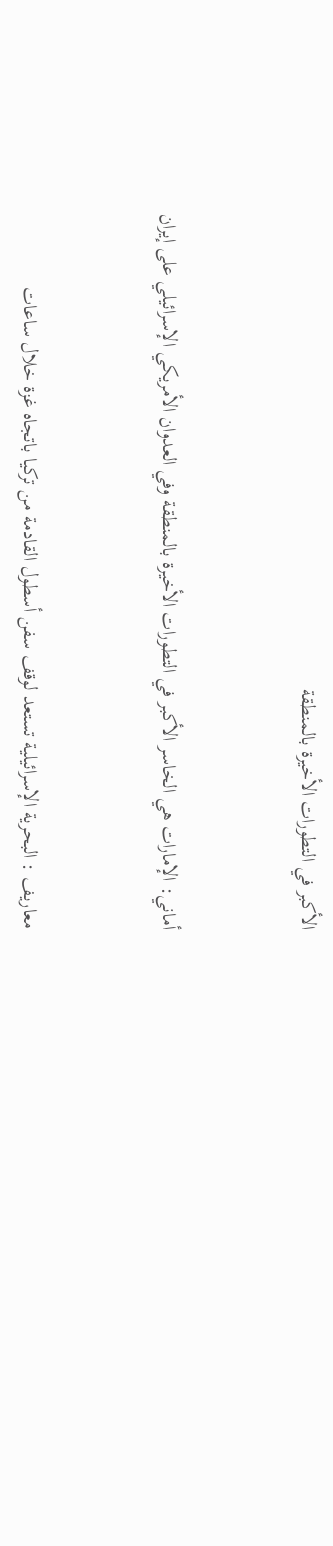الأكبر في التطورات الأخيرة بالمنطقة


أماني: الإمارات هي الخاسر الأكبر في التطورات الأخيرة بالمنطقة وفي العدوان الأمريكي الإسرائيلي على إيران


معاريف : البحرية الإسرائيلية تستعد لوقف سفن أسطول القادمة من تركيا باتجاه غزة خلال ساعات